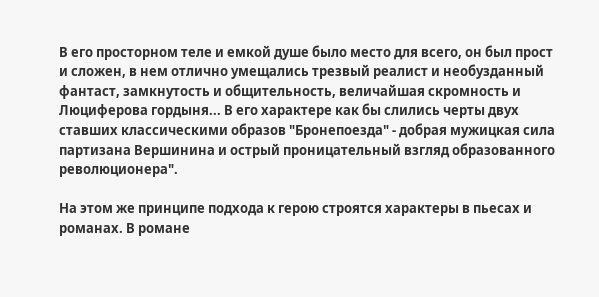В его просторном теле и емкой душе было место для всего, он был прост и сложен, в нем отлично умещались трезвый реалист и необузданный фантаст, замкнутость и общительность, величайшая скромность и Люциферова гордыня... В его характере как бы слились черты двух ставших классическими образов "Бронепоезда" - добрая мужицкая сила партизана Вершинина и острый проницательный взгляд образованного революционера".

На этом же принципе подхода к герою строятся характеры в пьесах и романах. В романе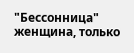"Бессонница" женщина, только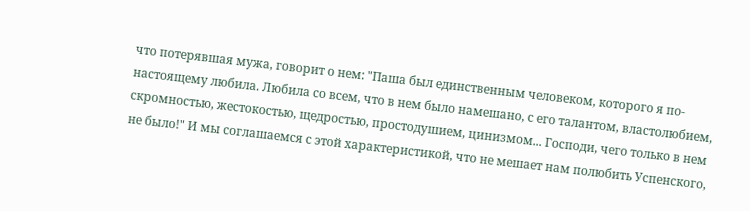что потерявшая мужа, говорит о нем: "Паша был единственным человеком, которого я по-настоящему любила. Любила со всем, что в нем было намешано, с его талантом, властолюбием, скромностью, жестокостью, щедростью, простодушием, цинизмом... Господи, чего только в нем не было!" И мы соглашаемся с этой характеристикой, что не мешает нам полюбить Успенского,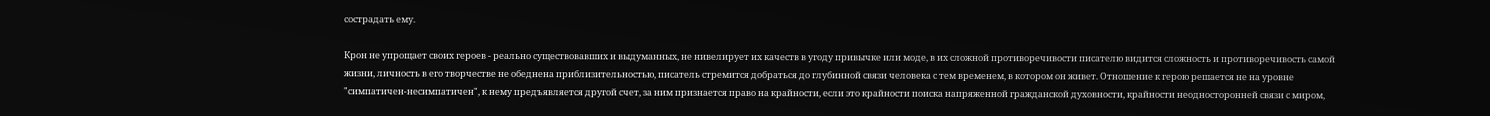сострадать ему.

Крон не упрощает своих героев - реально существовавших и выдуманных, не нивелирует их качеств в угоду привычке или моде, в их сложной противоречивости писателю видится сложность и противоречивость самой жизни, личность в его творчестве не обеднена приблизительностью, писатель стремится добраться до глубинной связи человека с тем временем, в котором он живет. Отношение к герою решается не на уровне "симпатичен-несимпатичен", к нему предъявляется другой счет, за ним признается право на крайности, если это крайности поиска напряженной гражданской духовности, крайности неодносторонней связи с миром,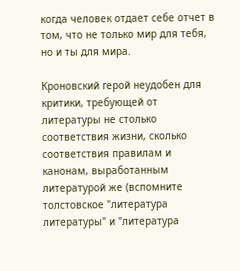когда человек отдает себе отчет в том, что не только мир для тебя, но и ты для мира.

Кроновский герой неудобен для критики, требующей от литературы не столько соответствия жизни, сколько соответствия правилам и канонам, выработанным литературой же (вспомните толстовское "литература литературы" и "литература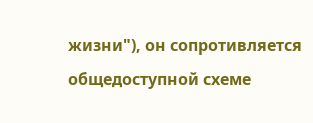жизни"), он сопротивляется общедоступной схеме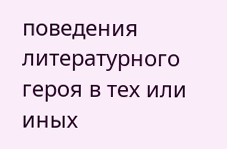поведения литературного героя в тех или иных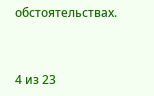обстоятельствах.



4 из 23